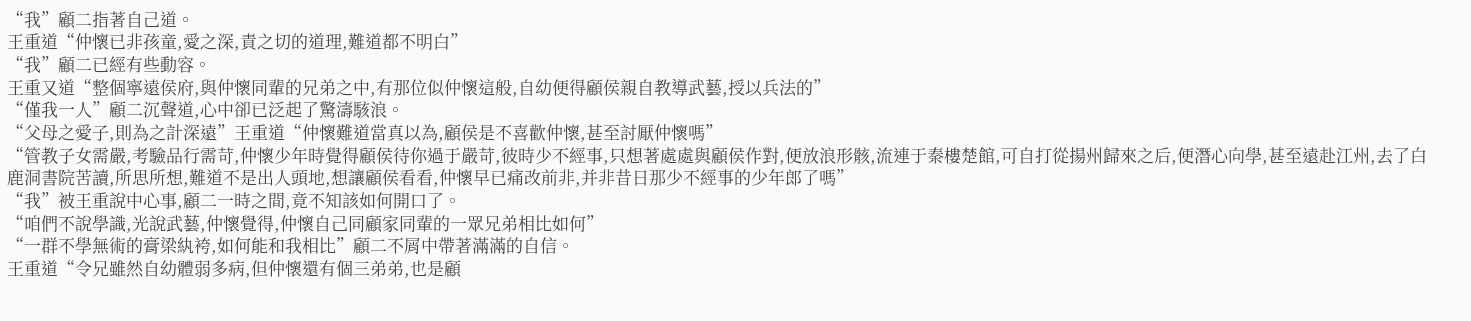“我”顧二指著自己道。
王重道“仲懷已非孩童,愛之深,責之切的道理,難道都不明白”
“我”顧二已經有些動容。
王重又道“整個寧遠侯府,與仲懷同輩的兄弟之中,有那位似仲懷這般,自幼便得顧侯親自教導武藝,授以兵法的”
“僅我一人”顧二沉聲道,心中卻已泛起了驚濤駭浪。
“父母之愛子,則為之計深遠”王重道“仲懷難道當真以為,顧侯是不喜歡仲懷,甚至討厭仲懷嗎”
“管教子女需嚴,考驗品行需苛,仲懷少年時覺得顧侯待你過于嚴苛,彼時少不經事,只想著處處與顧侯作對,便放浪形骸,流連于秦樓楚館,可自打從揚州歸來之后,便潛心向學,甚至遠赴江州,去了白鹿洞書院苦讀,所思所想,難道不是出人頭地,想讓顧侯看看,仲懷早已痛改前非,并非昔日那少不經事的少年郎了嗎”
“我”被王重說中心事,顧二一時之間,竟不知該如何開口了。
“咱們不說學識,光說武藝,仲懷覺得,仲懷自己同顧家同輩的一眾兄弟相比如何”
“一群不學無術的膏梁紈袴,如何能和我相比”顧二不屑中帶著滿滿的自信。
王重道“令兄雖然自幼體弱多病,但仲懷還有個三弟弟,也是顧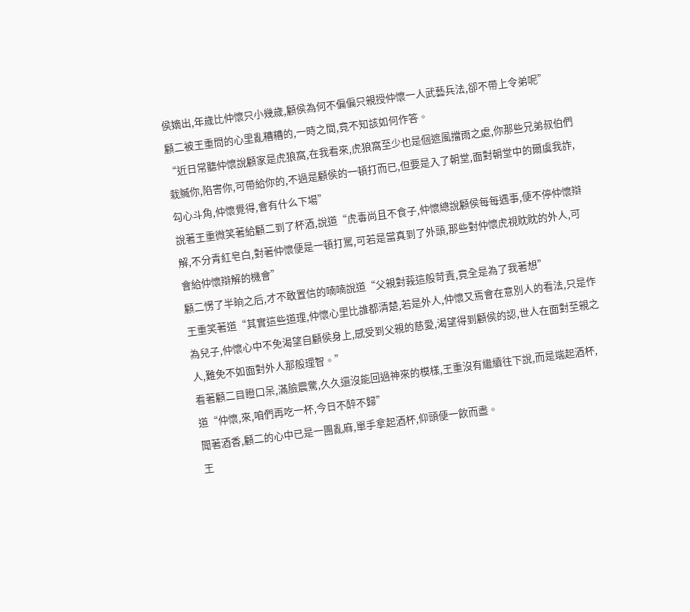侯嫡出,年歲比仲懷只小幾歲,顧侯為何不偏偏只親授仲懷一人武藝兵法,卻不帶上令弟呢”
顧二被王重問的心里亂糟糟的,一時之間,竟不知該如何作答。
“近日常聽仲懷說顧家是虎狼窩,在我看來,虎狼窩至少也是個遮風擋雨之處,你那些兄弟叔伯們栽贓你,陷害你,可帶給你的,不過是顧侯的一頓打而已,但要是入了朝堂,面對朝堂中的爾虞我詐,勾心斗角,仲懷覺得,會有什么下場”
說著王重微笑著給顧二到了杯酒,說道“虎毒尚且不食子,仲懷總說顧侯每每遇事,便不停仲懷辯解,不分青紅皂白,對著仲懷便是一頓打罵,可若是當真到了外頭,那些對仲懷虎視眈眈的外人,可會給仲懷辯解的機會”
顧二愣了半晌之后,才不敢置信的喃喃說道“父親對莪這般苛責,竟全是為了我著想”
王重笑著道“其實這些道理,仲懷心里比誰都清楚,若是外人,仲懷又焉會在意別人的看法,只是作為兒子,仲懷心中不免渴望自顧侯身上,感受到父親的慈愛,渴望得到顧侯的認,世人在面對至親之人,難免不如面對外人那般理智。”
看著顧二目瞪口呆,滿臉震驚,久久還沒能回過神來的模樣,王重沒有繼續往下說,而是端起酒杯,道“仲懷,來,咱們再吃一杯,今日不醉不歸”
聞著酒香,顧二的心中已是一團亂麻,單手拿起酒杯,仰頭便一飲而盡。
王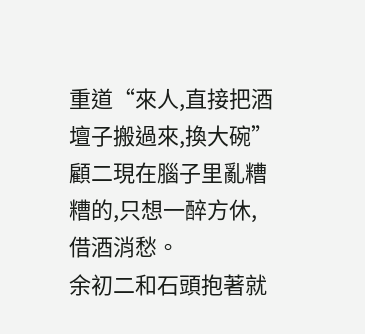重道“來人,直接把酒壇子搬過來,換大碗”
顧二現在腦子里亂糟糟的,只想一醉方休,借酒消愁。
余初二和石頭抱著就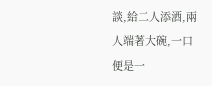談,給二人添酒,兩人端著大碗,一口便是一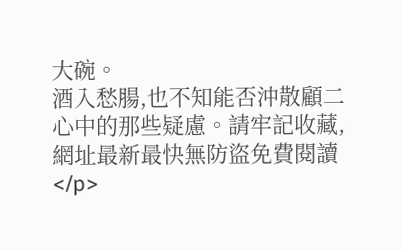大碗。
酒入愁腸,也不知能否沖散顧二心中的那些疑慮。請牢記收藏,網址最新最快無防盜免費閱讀</p>